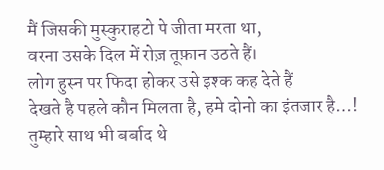मैं जिसकी मुस्कुराहटो पे जीता मरता था,
वरना उसके दिल में रोज़ तूफ़ान उठते हैं।
लोग हुस्न पर फिदा होकर उसे इश्क कह देते हैं
देखते है पहले कौन मिलता है, हमे दोनो का इंतजार है…!
तुम्हारे साथ भी बर्बाद थे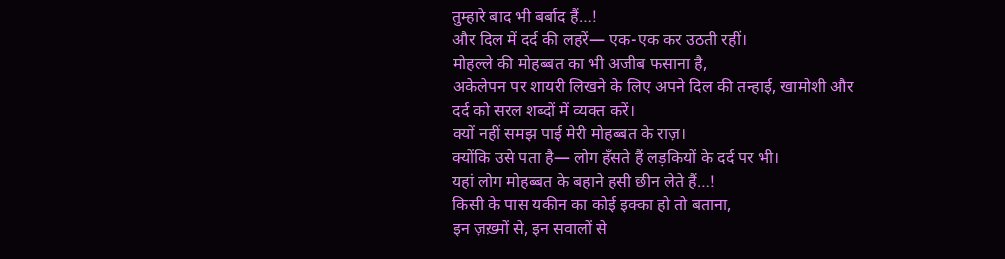तुम्हारे बाद भी बर्बाद हैं…!
और दिल में दर्द की लहरें— एक-एक कर उठती रहीं।
मोहल्ले की मोहब्बत का भी अजीब फसाना है,
अकेलेपन पर शायरी लिखने के लिए अपने दिल की तन्हाई, खामोशी और दर्द को सरल शब्दों में व्यक्त करें।
क्यों नहीं समझ पाई मेरी मोहब्बत के राज़।
क्योंकि उसे पता है— लोग हँसते हैं लड़कियों के दर्द पर भी।
यहां लोग मोहब्बत के बहाने हसी छीन लेते हैं…!
किसी के पास यकीन का कोई इक्का हो तो बताना,
इन ज़ख़्मों से, इन सवालों से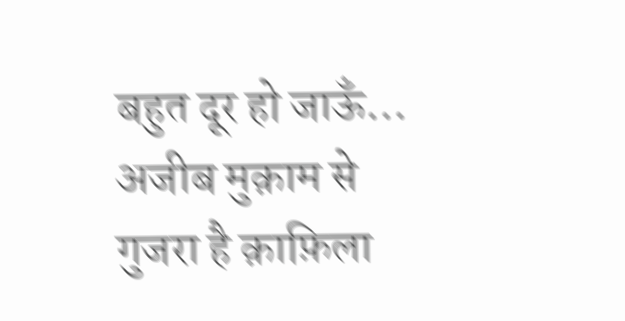बहुत दूर हो जाऊँ…
अजीब मुक़ाम से गुजरा है क़ाफ़िला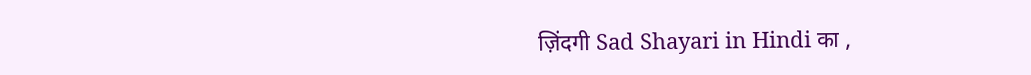ज़िंदगी Sad Shayari in Hindi का ,